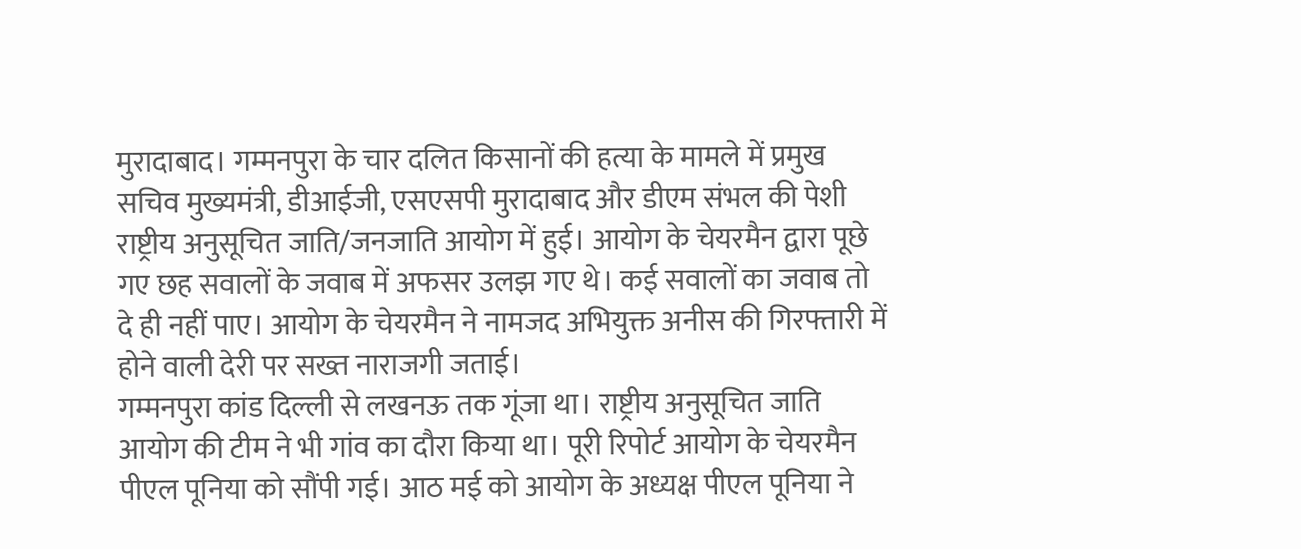मुरादाबाद। गम्मनपुरा के चार दलित किसानों की हत्या के मामले में प्रमुख सचिव मुख्यमंत्री, डीआईजी, एसएसपी मुरादाबाद और डीएम संभल की पेशी राष्ट्रीय अनुसूचित जाति/जनजाति आयोग में हुई। आयोग के चेयरमैन द्वारा पूछे गए छह सवालों के जवाब में अफसर उलझ गए थे। कई सवालों का जवाब तो दे ही नहीं पाए। आयोग के चेयरमैन ने नामजद अभियुक्त अनीस की गिरफ्तारी में होने वाली देरी पर सख्त नाराजगी जताई।
गम्मनपुरा कांड दिल्ली से लखनऊ तक गूंजा था। राष्ट्रीय अनुसूचित जाति आयोग की टीम ने भी गांव का दौरा किया था। पूरी रिपोर्ट आयोग के चेयरमैन पीएल पूनिया को सौंपी गई। आठ मई को आयोग के अध्यक्ष पीएल पूनिया ने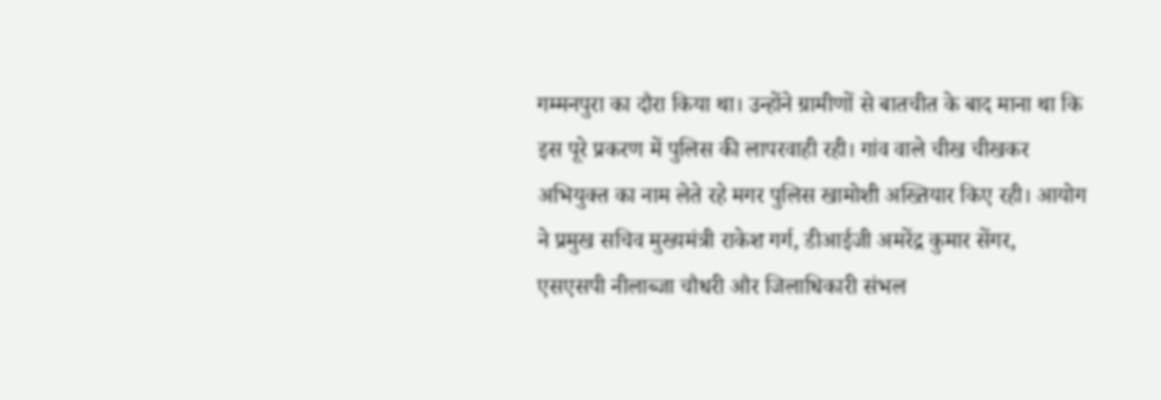गम्मनपुरा का दौरा किया था। उन्होंने ग्रामीणों से बातचीत के बाद माना था कि इस पूरे प्रकरण में पुलिस की लापरवाही रही। गांव वाले चीख चीखकर अभियुक्त का नाम लेते रहे मगर पुलिस खामोशी अख्तियार किए रही। आयोग ने प्रमुख सचिव मुख्यमंत्री राकेश गर्ग, डीआईजी अमरेंद्र कुमार सेंगर, एसएसपी नीलाब्जा चौधरी और जिलाधिकारी संभल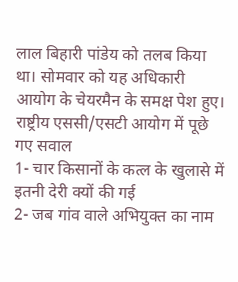लाल बिहारी पांडेय को तलब किया था। सोमवार को यह अधिकारी आयोग के चेयरमैन के समक्ष पेश हुए।
राष्ट्रीय एससी/एसटी आयोग में पूछे गए सवाल
1- चार किसानों के कत्ल के खुलासे में इतनी देरी क्यों की गई
2- जब गांव वाले अभियुक्त का नाम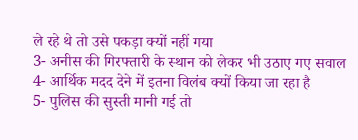ले रहे थे तो उसे पकड़ा क्यों नहीं गया
3- अनीस की गिरफ्तारी के स्थान को लेकर भी उठाए गए सवाल
4- आर्थिक मदद देने में इतना विलंब क्यों किया जा रहा है
5- पुलिस की सुस्ती मानी गई तो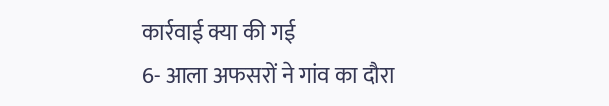कार्रवाई क्या की गई
6- आला अफसरों ने गांव का दौरा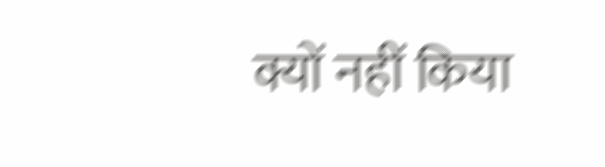क्यों नहीं किया